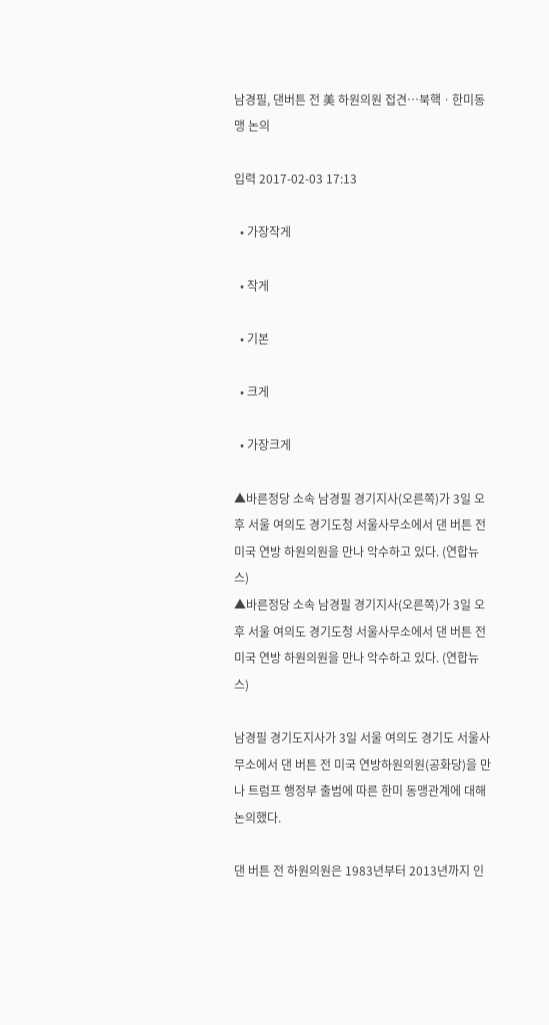남경필, 댄버튼 전 美 하원의원 접견…북핵ㆍ한미동맹 논의

입력 2017-02-03 17:13

  • 가장작게

  • 작게

  • 기본

  • 크게

  • 가장크게

▲바른정당 소속 남경필 경기지사(오른쪽)가 3일 오후 서울 여의도 경기도청 서울사무소에서 댄 버튼 전 미국 연방 하원의원을 만나 악수하고 있다. (연합뉴스)
▲바른정당 소속 남경필 경기지사(오른쪽)가 3일 오후 서울 여의도 경기도청 서울사무소에서 댄 버튼 전 미국 연방 하원의원을 만나 악수하고 있다. (연합뉴스)

남경필 경기도지사가 3일 서울 여의도 경기도 서울사무소에서 댄 버튼 전 미국 연방하원의원(공화당)을 만나 트럼프 행정부 출범에 따른 한미 동맹관계에 대해 논의했다.

댄 버튼 전 하원의원은 1983년부터 2013년까지 인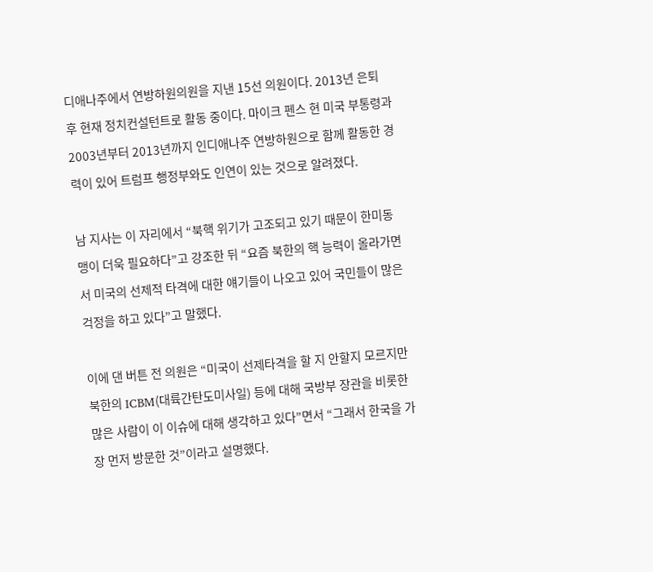디애나주에서 연방하원의원을 지낸 15선 의원이다. 2013년 은퇴 후 현재 정치컨설턴트로 활동 중이다. 마이크 펜스 현 미국 부통령과 2003년부터 2013년까지 인디애나주 연방하원으로 함께 활동한 경력이 있어 트럼프 행정부와도 인연이 있는 것으로 알려졌다.

남 지사는 이 자리에서 “북핵 위기가 고조되고 있기 때문이 한미동맹이 더욱 필요하다”고 강조한 뒤 “요즘 북한의 핵 능력이 올라가면서 미국의 선제적 타격에 대한 얘기들이 나오고 있어 국민들이 많은 걱정을 하고 있다”고 말했다.

이에 댄 버튼 전 의원은 “미국이 선제타격을 할 지 안할지 모르지만 북한의 ICBM(대륙간탄도미사일) 등에 대해 국방부 장관을 비롯한 많은 사람이 이 이슈에 대해 생각하고 있다”면서 “그래서 한국을 가장 먼저 방문한 것”이라고 설명했다.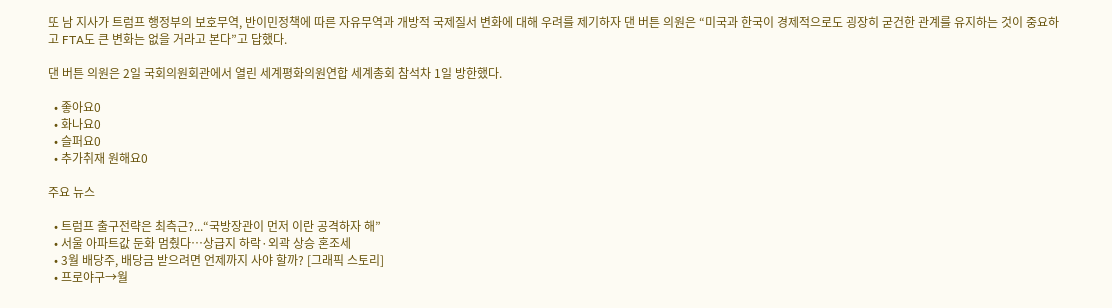또 남 지사가 트럼프 행정부의 보호무역, 반이민정책에 따른 자유무역과 개방적 국제질서 변화에 대해 우려를 제기하자 댄 버튼 의원은 “미국과 한국이 경제적으로도 굉장히 굳건한 관계를 유지하는 것이 중요하고 FTA도 큰 변화는 없을 거라고 본다”고 답했다.

댄 버튼 의원은 2일 국회의원회관에서 열린 세계평화의원연합 세계총회 참석차 1일 방한했다.

  • 좋아요0
  • 화나요0
  • 슬퍼요0
  • 추가취재 원해요0

주요 뉴스

  • 트럼프 출구전략은 최측근?...“국방장관이 먼저 이란 공격하자 해”
  • 서울 아파트값 둔화 멈췄다⋯상급지 하락·외곽 상승 혼조세
  • 3월 배당주, 배당금 받으려면 언제까지 사야 할까? [그래픽 스토리]
  • 프로야구→월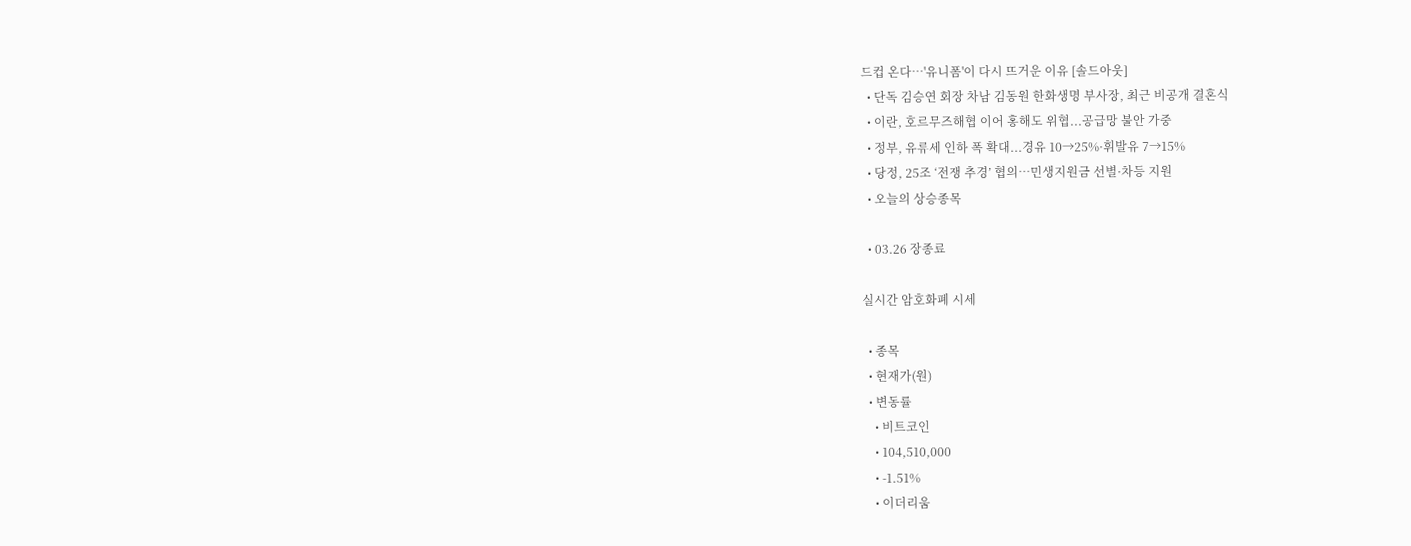드컵 온다⋯'유니폼'이 다시 뜨거운 이유 [솔드아웃]
  • 단독 김승연 회장 차남 김동원 한화생명 부사장, 최근 비공개 결혼식
  • 이란, 호르무즈해협 이어 홍해도 위협...공급망 불안 가중
  • 정부, 유류세 인하 폭 확대...경유 10→25%·휘발유 7→15%
  • 당정, 25조 ‘전쟁 추경’ 협의…민생지원금 선별·차등 지원
  • 오늘의 상승종목

  • 03.26 장종료

실시간 암호화폐 시세

  • 종목
  • 현재가(원)
  • 변동률
    • 비트코인
    • 104,510,000
    • -1.51%
    • 이더리움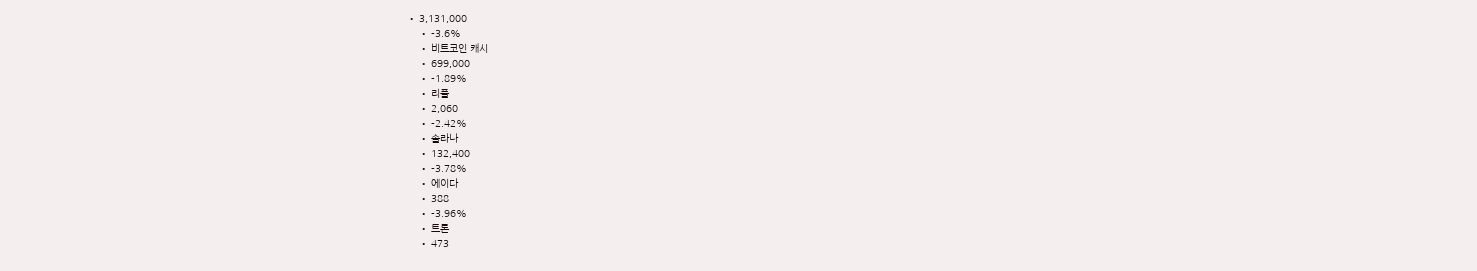• 3,131,000
    • -3.6%
    • 비트코인 캐시
    • 699,000
    • -1.89%
    • 리플
    • 2,060
    • -2.42%
    • 솔라나
    • 132,400
    • -3.78%
    • 에이다
    • 388
    • -3.96%
    • 트론
    • 473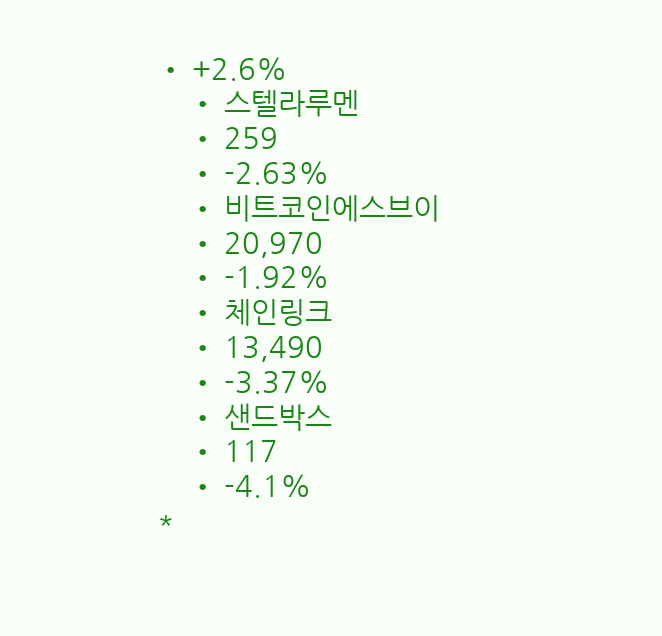• +2.6%
    • 스텔라루멘
    • 259
    • -2.63%
    • 비트코인에스브이
    • 20,970
    • -1.92%
    • 체인링크
    • 13,490
    • -3.37%
    • 샌드박스
    • 117
    • -4.1%
*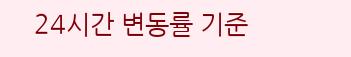24시간 변동률 기준